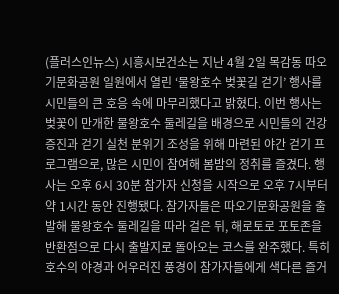(플러스인뉴스) 시흥시보건소는 지난 4월 2일 목감동 따오기문화공원 일원에서 열린 ‘물왕호수 벚꽃길 걷기’ 행사를 시민들의 큰 호응 속에 마무리했다고 밝혔다. 이번 행사는 벚꽃이 만개한 물왕호수 둘레길을 배경으로 시민들의 건강 증진과 걷기 실천 분위기 조성을 위해 마련된 야간 걷기 프로그램으로, 많은 시민이 참여해 봄밤의 정취를 즐겼다. 행사는 오후 6시 30분 참가자 신청을 시작으로 오후 7시부터 약 1시간 동안 진행됐다. 참가자들은 따오기문화공원을 출발해 물왕호수 둘레길을 따라 걸은 뒤, 해로토로 포토존을 반환점으로 다시 출발지로 돌아오는 코스를 완주했다. 특히 호수의 야경과 어우러진 풍경이 참가자들에게 색다른 즐거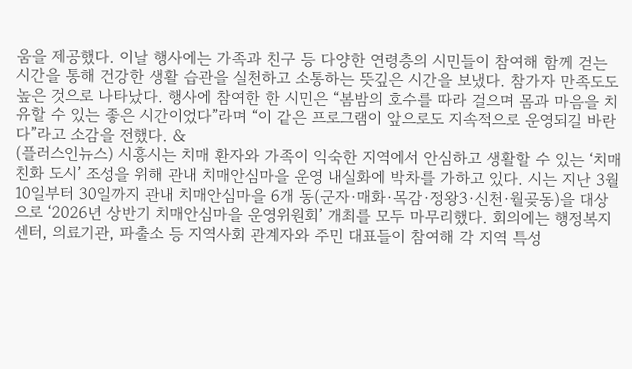움을 제공했다. 이날 행사에는 가족과 친구 등 다양한 연령층의 시민들이 참여해 함께 걷는 시간을 통해 건강한 생활 습관을 실천하고 소통하는 뜻깊은 시간을 보냈다. 참가자 만족도도 높은 것으로 나타났다. 행사에 참여한 한 시민은 “봄밤의 호수를 따라 걸으며 몸과 마음을 치유할 수 있는 좋은 시간이었다”라며 “이 같은 프로그램이 앞으로도 지속적으로 운영되길 바란다”라고 소감을 전했다. &
(플러스인뉴스) 시흥시는 치매 환자와 가족이 익숙한 지역에서 안심하고 생활할 수 있는 ‘치매 친화 도시’ 조성을 위해 관내 치매안심마을 운영 내실화에 박차를 가하고 있다. 시는 지난 3월 10일부터 30일까지 관내 치매안심마을 6개 동(군자·매화·목감·정왕3·신천·월곶동)을 대상으로 ‘2026년 상반기 치매안심마을 운영위원회’ 개최를 모두 마무리했다. 회의에는 행정복지센터, 의료기관, 파출소 등 지역사회 관계자와 주민 대표들이 참여해 각 지역 특성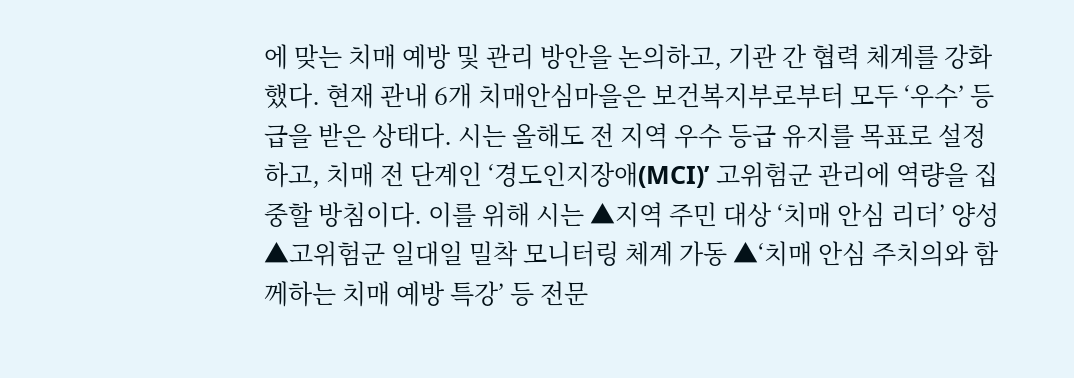에 맞는 치매 예방 및 관리 방안을 논의하고, 기관 간 협력 체계를 강화했다. 현재 관내 6개 치매안심마을은 보건복지부로부터 모두 ‘우수’ 등급을 받은 상태다. 시는 올해도 전 지역 우수 등급 유지를 목표로 설정하고, 치매 전 단계인 ‘경도인지장애(MCI)’ 고위험군 관리에 역량을 집중할 방침이다. 이를 위해 시는 ▲지역 주민 대상 ‘치매 안심 리더’ 양성 ▲고위험군 일대일 밀착 모니터링 체계 가동 ▲‘치매 안심 주치의와 함께하는 치매 예방 특강’ 등 전문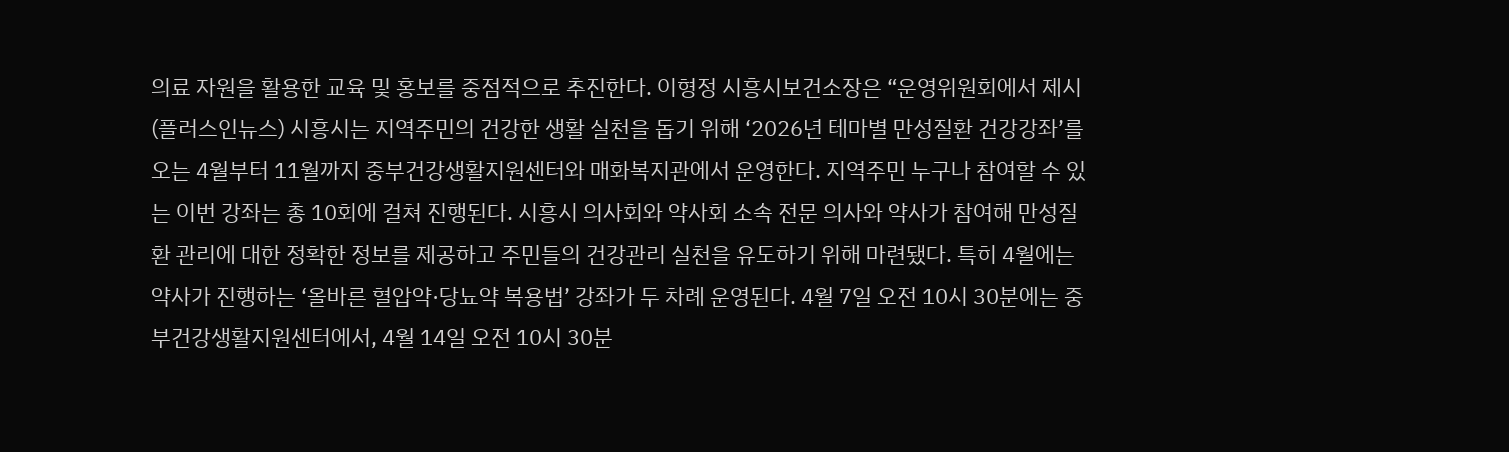의료 자원을 활용한 교육 및 홍보를 중점적으로 추진한다. 이형정 시흥시보건소장은 “운영위원회에서 제시
(플러스인뉴스) 시흥시는 지역주민의 건강한 생활 실천을 돕기 위해 ‘2026년 테마별 만성질환 건강강좌’를 오는 4월부터 11월까지 중부건강생활지원센터와 매화복지관에서 운영한다. 지역주민 누구나 참여할 수 있는 이번 강좌는 총 10회에 걸쳐 진행된다. 시흥시 의사회와 약사회 소속 전문 의사와 약사가 참여해 만성질환 관리에 대한 정확한 정보를 제공하고 주민들의 건강관리 실천을 유도하기 위해 마련됐다. 특히 4월에는 약사가 진행하는 ‘올바른 혈압약·당뇨약 복용법’ 강좌가 두 차례 운영된다. 4월 7일 오전 10시 30분에는 중부건강생활지원센터에서, 4월 14일 오전 10시 30분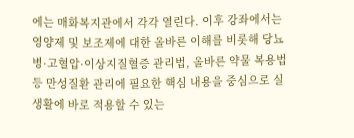에는 매화복지관에서 각각 열린다. 이후 강좌에서는 영양제 및 보조제에 대한 올바른 이해를 비롯해 당뇨병·고혈압·이상지질혈증 관리법, 올바른 약물 복용법 등 만성질환 관리에 필요한 핵심 내용을 중심으로 실생활에 바로 적용할 수 있는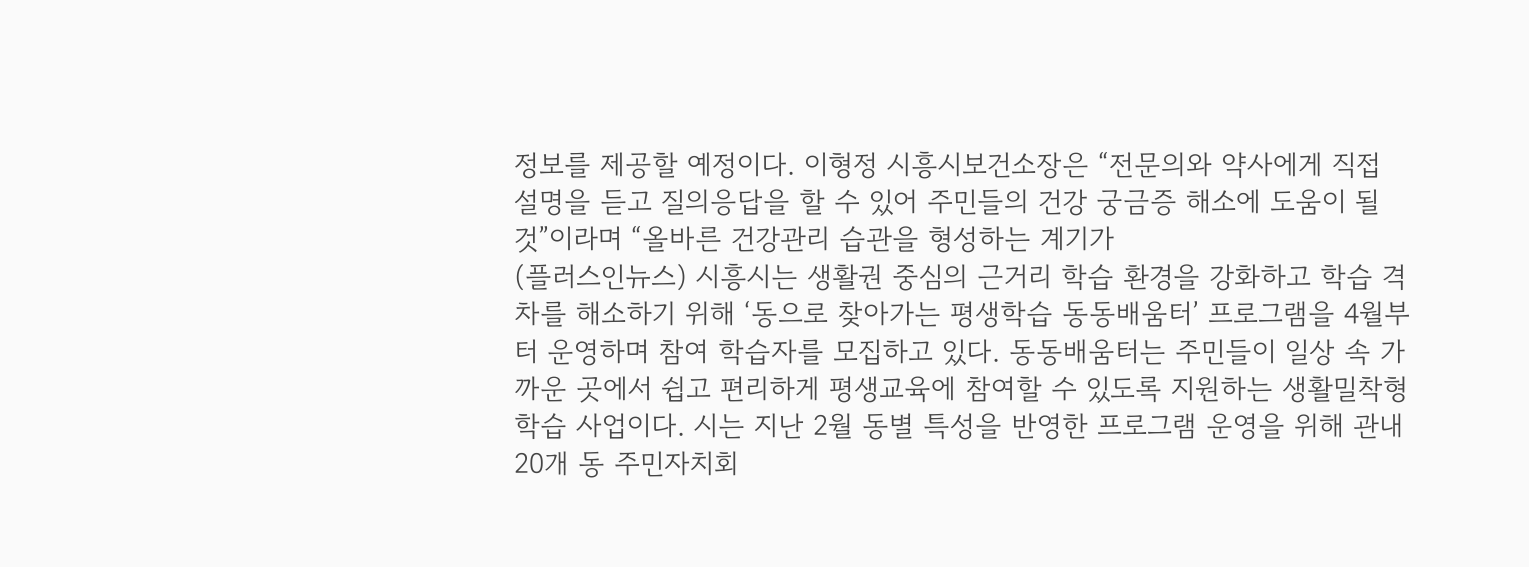정보를 제공할 예정이다. 이형정 시흥시보건소장은 “전문의와 약사에게 직접 설명을 듣고 질의응답을 할 수 있어 주민들의 건강 궁금증 해소에 도움이 될 것”이라며 “올바른 건강관리 습관을 형성하는 계기가
(플러스인뉴스) 시흥시는 생활권 중심의 근거리 학습 환경을 강화하고 학습 격차를 해소하기 위해 ‘동으로 찾아가는 평생학습 동동배움터’ 프로그램을 4월부터 운영하며 참여 학습자를 모집하고 있다. 동동배움터는 주민들이 일상 속 가까운 곳에서 쉽고 편리하게 평생교육에 참여할 수 있도록 지원하는 생활밀착형 학습 사업이다. 시는 지난 2월 동별 특성을 반영한 프로그램 운영을 위해 관내 20개 동 주민자치회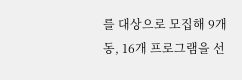를 대상으로 모집해 9개 동, 16개 프로그램을 선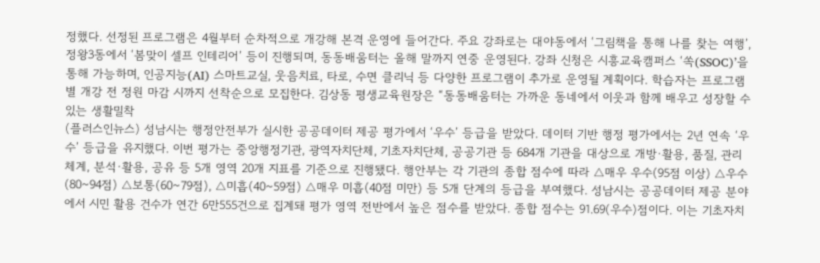정했다. 선정된 프로그램은 4월부터 순차적으로 개강해 본격 운영에 들어간다. 주요 강좌로는 대야동에서 ‘그림책을 통해 나를 찾는 여행’, 정왕3동에서 ‘봄맞이 셀프 인테리어’ 등이 진행되며, 동동배움터는 올해 말까지 연중 운영된다. 강좌 신청은 시흥교육캠퍼스 ‘쏙(SSOC)’을 통해 가능하며, 인공지능(AI) 스마트교실, 웃음치료, 타로, 수면 클리닉 등 다양한 프로그램이 추가로 운영될 계획이다. 학습자는 프로그램별 개강 전 정원 마감 시까지 선착순으로 모집한다. 김상동 평생교육원장은 “동동배움터는 가까운 동네에서 이웃과 함께 배우고 성장할 수 있는 생활밀착
(플러스인뉴스) 성남시는 행정안전부가 실시한 공공데이터 제공 평가에서 ‘우수’ 등급을 받았다. 데이터 기반 행정 평가에서는 2년 연속 ‘우수’ 등급을 유지했다. 이번 평가는 중앙행정기관, 광역자치단체, 기초자치단체, 공공기관 등 684개 기관을 대상으로 개방·활용, 품질, 관리체계, 분석·활용, 공유 등 5개 영역 20개 지표를 기준으로 진행됐다. 행안부는 각 기관의 종합 점수에 따라 △매우 우수(95점 이상) △우수(80~94점) △보통(60~79점), △미흡(40~59점) △매우 미흡(40점 미만) 등 5개 단계의 등급을 부여했다. 성남시는 공공데이터 제공 분야에서 시민 활용 건수가 연간 6만555건으로 집계돼 평가 영역 전반에서 높은 점수를 받았다. 종합 점수는 91.69(우수)점이다. 이는 기초자치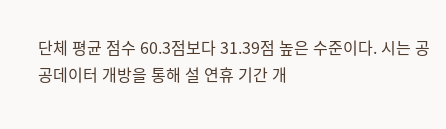단체 평균 점수 60.3점보다 31.39점 높은 수준이다. 시는 공공데이터 개방을 통해 설 연휴 기간 개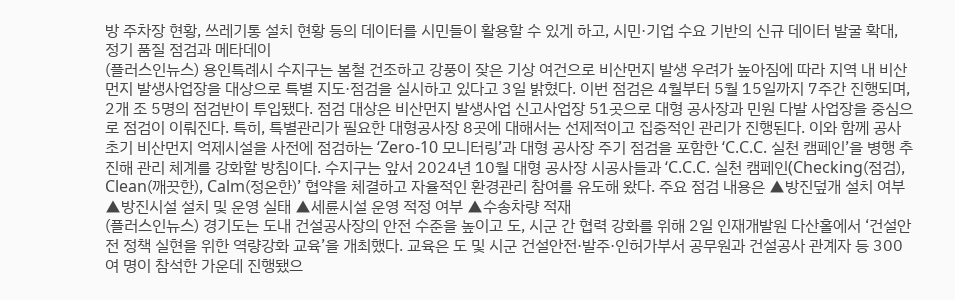방 주차장 현황, 쓰레기통 설치 현황 등의 데이터를 시민들이 활용할 수 있게 하고, 시민·기업 수요 기반의 신규 데이터 발굴 확대, 정기 품질 점검과 메타데이
(플러스인뉴스) 용인특례시 수지구는 봄철 건조하고 강풍이 잦은 기상 여건으로 비산먼지 발생 우려가 높아짐에 따라 지역 내 비산먼지 발생사업장을 대상으로 특별 지도·점검을 실시하고 있다고 3일 밝혔다. 이번 점검은 4월부터 5월 15일까지 7주간 진행되며, 2개 조 5명의 점검반이 투입됐다. 점검 대상은 비산먼지 발생사업 신고사업장 51곳으로 대형 공사장과 민원 다발 사업장을 중심으로 점검이 이뤄진다. 특히, 특별관리가 필요한 대형공사장 8곳에 대해서는 선제적이고 집중적인 관리가 진행된다. 이와 함께 공사 초기 비산먼지 억제시설을 사전에 점검하는 ‘Zero-10 모니터링’과 대형 공사장 주기 점검을 포함한 ‘C.C.C. 실천 캠페인’을 병행 추진해 관리 체계를 강화할 방침이다. 수지구는 앞서 2024년 10월 대형 공사장 시공사들과 ‘C.C.C. 실천 캠페인(Checking(점검), Clean(깨끗한), Calm(정온한)’ 협약을 체결하고 자율적인 환경관리 참여를 유도해 왔다. 주요 점검 내용은 ▲방진덮개 설치 여부 ▲방진시설 설치 및 운영 실태 ▲세륜시설 운영 적정 여부 ▲수송차량 적재
(플러스인뉴스) 경기도는 도내 건설공사장의 안전 수준을 높이고 도, 시군 간 협력 강화를 위해 2일 인재개발원 다산홀에서 ‘건설안전 정책 실현을 위한 역량강화 교육’을 개최했다. 교육은 도 및 시군 건설안전·발주·인허가부서 공무원과 건설공사 관계자 등 300여 명이 참석한 가운데 진행됐으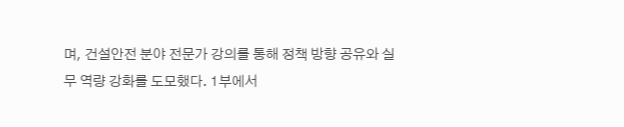며, 건설안전 분야 전문가 강의를 통해 정책 방향 공유와 실무 역량 강화를 도모했다. 1부에서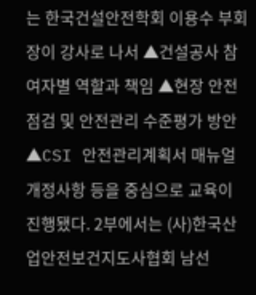는 한국건설안전학회 이용수 부회장이 강사로 나서 ▲건설공사 참여자별 역할과 책임 ▲현장 안전점검 및 안전관리 수준평가 방안 ▲CSI 안전관리계획서 매뉴얼 개정사항 등을 중심으로 교육이 진행됐다. 2부에서는 (사)한국산업안전보건지도사협회 남선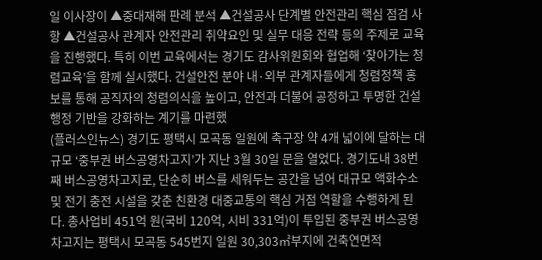일 이사장이 ▲중대재해 판례 분석 ▲건설공사 단계별 안전관리 핵심 점검 사항 ▲건설공사 관계자 안전관리 취약요인 및 실무 대응 전략 등의 주제로 교육을 진행했다. 특히 이번 교육에서는 경기도 감사위원회와 협업해 ‘찾아가는 청렴교육’을 함께 실시했다. 건설안전 분야 내·외부 관계자들에게 청렴정책 홍보를 통해 공직자의 청렴의식을 높이고, 안전과 더불어 공정하고 투명한 건설행정 기반을 강화하는 계기를 마련했
(플러스인뉴스) 경기도 평택시 모곡동 일원에 축구장 약 4개 넓이에 달하는 대규모 ‘중부권 버스공영차고지’가 지난 3월 30일 문을 열었다. 경기도내 38번째 버스공영차고지로, 단순히 버스를 세워두는 공간을 넘어 대규모 액화수소 및 전기 충전 시설을 갖춘 친환경 대중교통의 핵심 거점 역할을 수행하게 된다. 총사업비 451억 원(국비 120억, 시비 331억)이 투입된 중부권 버스공영차고지는 평택시 모곡동 545번지 일원 30,303㎡부지에 건축연면적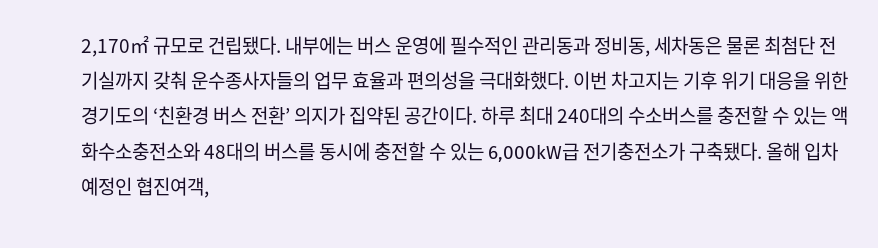2,170㎡ 규모로 건립됐다. 내부에는 버스 운영에 필수적인 관리동과 정비동, 세차동은 물론 최첨단 전기실까지 갖춰 운수종사자들의 업무 효율과 편의성을 극대화했다. 이번 차고지는 기후 위기 대응을 위한 경기도의 ‘친환경 버스 전환’ 의지가 집약된 공간이다. 하루 최대 240대의 수소버스를 충전할 수 있는 액화수소충전소와 48대의 버스를 동시에 충전할 수 있는 6,000kW급 전기충전소가 구축됐다. 올해 입차 예정인 협진여객,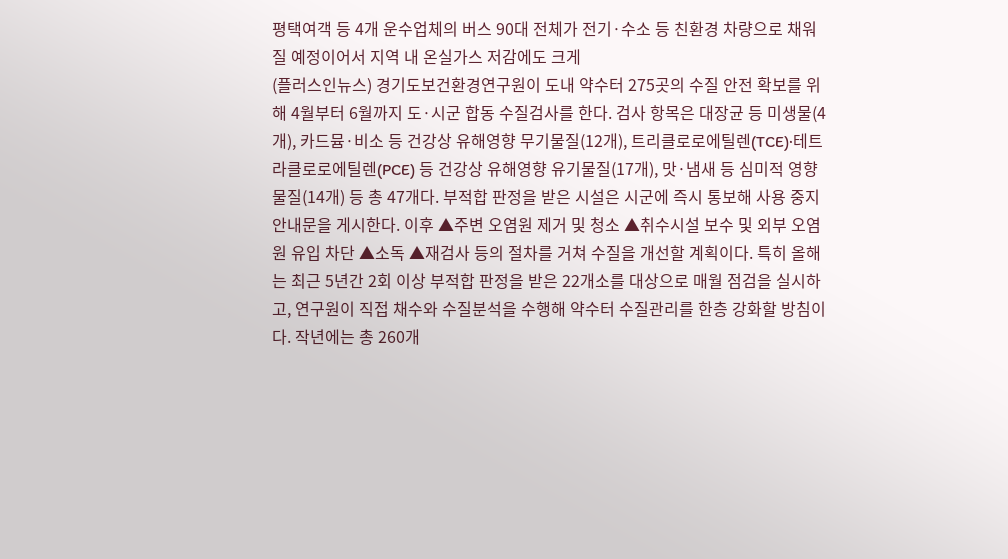평택여객 등 4개 운수업체의 버스 90대 전체가 전기·수소 등 친환경 차량으로 채워질 예정이어서 지역 내 온실가스 저감에도 크게
(플러스인뉴스) 경기도보건환경연구원이 도내 약수터 275곳의 수질 안전 확보를 위해 4월부터 6월까지 도·시군 합동 수질검사를 한다. 검사 항목은 대장균 등 미생물(4개), 카드뮴·비소 등 건강상 유해영향 무기물질(12개), 트리클로로에틸렌(TCE)·테트라클로로에틸렌(PCE) 등 건강상 유해영향 유기물질(17개), 맛·냄새 등 심미적 영향물질(14개) 등 총 47개다. 부적합 판정을 받은 시설은 시군에 즉시 통보해 사용 중지 안내문을 게시한다. 이후 ▲주변 오염원 제거 및 청소 ▲취수시설 보수 및 외부 오염원 유입 차단 ▲소독 ▲재검사 등의 절차를 거쳐 수질을 개선할 계획이다. 특히 올해는 최근 5년간 2회 이상 부적합 판정을 받은 22개소를 대상으로 매월 점검을 실시하고, 연구원이 직접 채수와 수질분석을 수행해 약수터 수질관리를 한층 강화할 방침이다. 작년에는 총 260개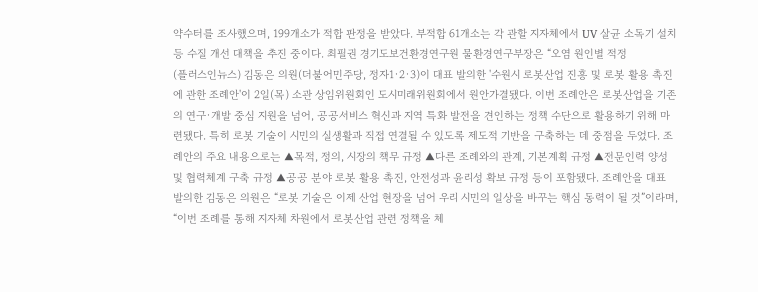약수터를 조사했으며, 199개소가 적합 판정을 받았다. 부적합 61개소는 각 관할 지자체에서 UV 살균 소독기 설치 등 수질 개선 대책을 추진 중이다. 최필권 경기도보건환경연구원 물환경연구부장은 “오염 원인별 적정
(플러스인뉴스) 김동은 의원(더불어민주당, 정자1·2·3)이 대표 발의한 '수원시 로봇산업 진흥 및 로봇 활용 촉진에 관한 조례안'이 2일(목) 소관 상임위원회인 도시미래위원회에서 원안가결됐다. 이번 조례안은 로봇산업을 기존의 연구·개발 중심 지원을 넘어, 공공서비스 혁신과 지역 특화 발전을 견인하는 정책 수단으로 활용하기 위해 마련됐다. 특히 로봇 기술이 시민의 실생활과 직접 연결될 수 있도록 제도적 기반을 구축하는 데 중점을 두었다. 조례안의 주요 내용으로는 ▲목적, 정의, 시장의 책무 규정 ▲다른 조례와의 관계, 기본계획 규정 ▲전문인력 양성 및 협력체계 구축 규정 ▲공공 분야 로봇 활용 촉진, 안전성과 윤리성 확보 규정 등이 포함됐다. 조례안을 대표 발의한 김동은 의원은 “로봇 기술은 이제 산업 현장을 넘어 우리 시민의 일상을 바꾸는 핵심 동력이 될 것”이라며, “이번 조례를 통해 지자체 차원에서 로봇산업 관련 정책을 체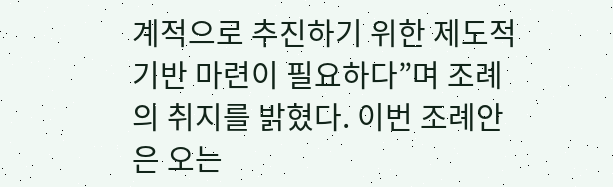계적으로 추진하기 위한 제도적 기반 마련이 필요하다”며 조례의 취지를 밝혔다. 이번 조례안은 오는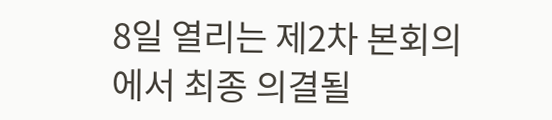8일 열리는 제2차 본회의에서 최종 의결될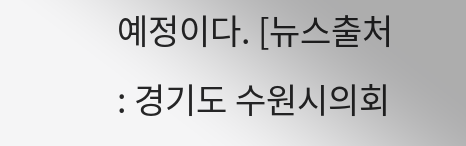예정이다. [뉴스출처 : 경기도 수원시의회